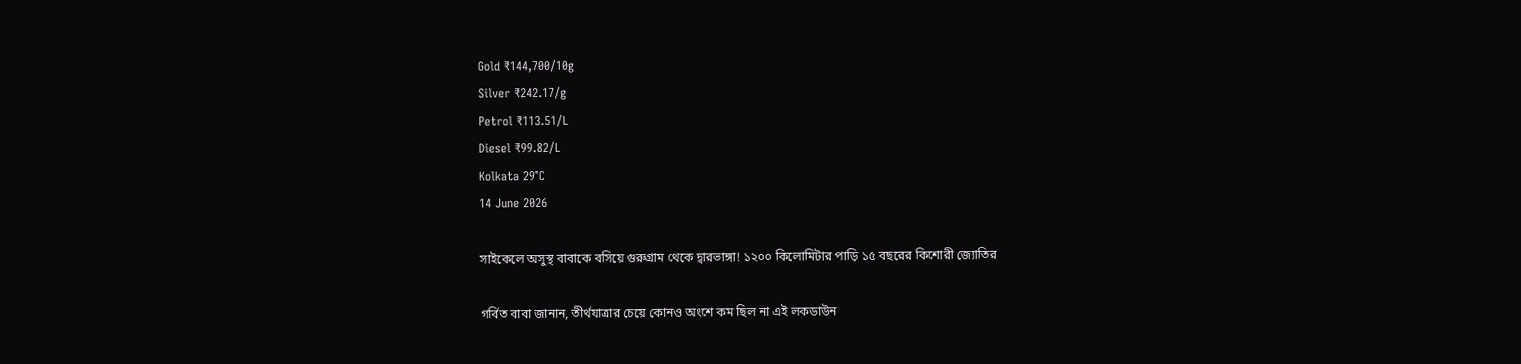Gold ₹144,700/10g
Silver ₹242.17/g
Petrol ₹113.51/L
Diesel ₹99.82/L
Kolkata 29°C
14 June 2026

সাইকেলে অসুস্থ বাবাকে বসিয়ে গুরুগ্রাম থেকে দ্বারভাঙ্গা! ১২০০ কিলোমিটার পাড়ি ১৫ বছরের কিশোরী জ্যোতির

গর্বিত বাবা জানান, তীর্থযাত্রার চেয়ে কোনও অংশে কম ছিল না এই লকডাউন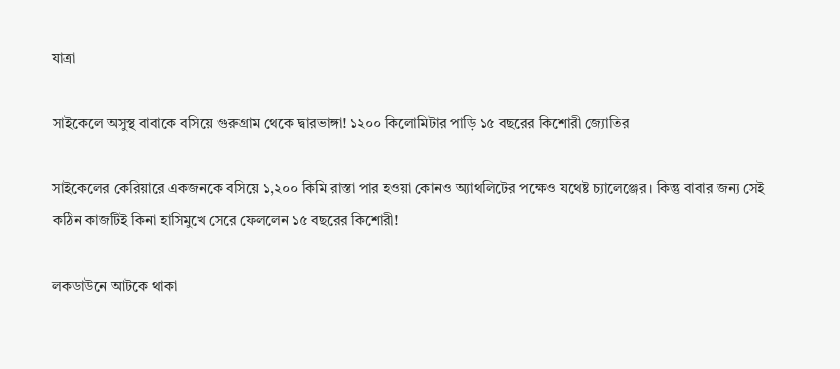যাত্রা

সাইকেলে অসুস্থ বাবাকে বসিয়ে গুরুগ্রাম থেকে দ্বারভাঙ্গা! ১২০০ কিলোমিটার পাড়ি ১৫ বছরের কিশোরী জ্যোতির

সাইকেলের কেরিয়ারে একজনকে বসিয়ে ১,২০০ কিমি রাস্তা পার হওয়া কোনও অ্যাথলিটের পক্ষেও যথেষ্ট চ্যালেঞ্জের। কিন্তু বাবার জন্য সেই কঠিন কাজটিই কিনা হাসিমুখে সেরে ফেললেন ১৫ বছরের কিশোরী!

লকডাউনে আটকে থাকা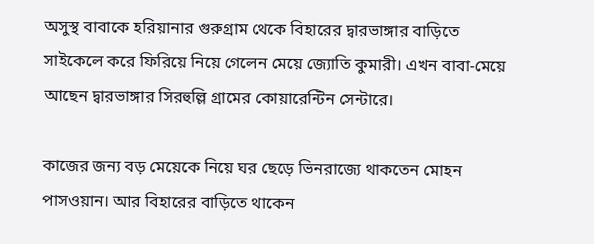অসুস্থ বাবাকে হরিয়ানার গুরুগ্রাম থেকে বিহারের দ্বারভাঙ্গার বাড়িতে সাইকেলে করে ফিরিয়ে নিয়ে গেলেন মেয়ে জ্যোতি কুমারী। এখন বাবা-মেয়ে আছেন দ্বারভাঙ্গার সিরহুল্লি গ্রামের কোয়ারেন্টিন সেন্টারে।

কাজের জন্য বড় মেয়েকে নিয়ে ঘর ছেড়ে ভিনরাজ্যে থাকতেন মোহন পাসওয়ান। আর বিহারের বাড়িতে থাকেন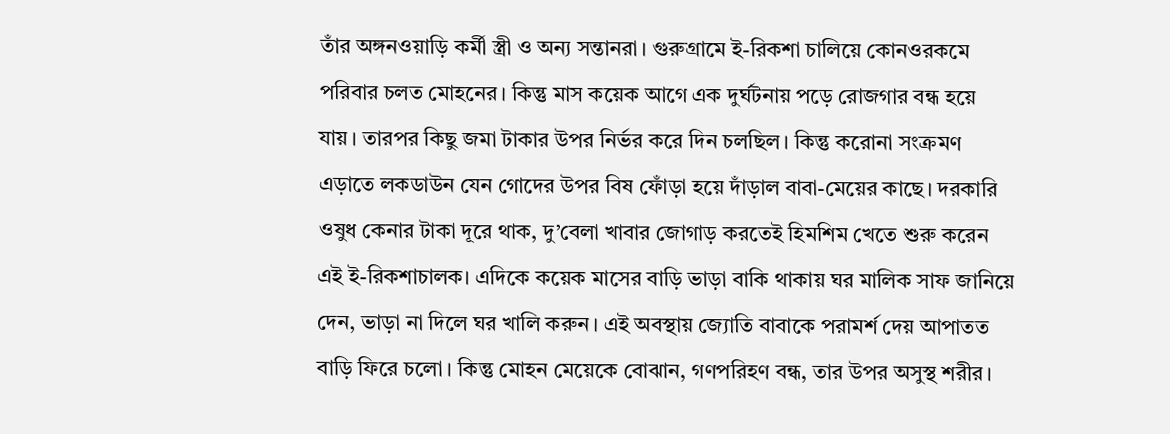তাঁর অঙ্গনওয়াড়ি কর্মী স্ত্রী ও অন্য সন্তানরা। গুরুগ্রামে ই-রিকশা চালিয়ে কোনওরকমে পরিবার চলত মোহনের। কিন্তু মাস কয়েক আগে এক দুর্ঘটনায় পড়ে রোজগার বন্ধ হয়ে যায়। তারপর কিছু জমা টাকার উপর নির্ভর করে দিন চলছিল। কিন্তু করোনা সংক্রমণ এড়াতে লকডাউন যেন গোদের উপর বিষ ফোঁড়া হয়ে দাঁড়াল বাবা-মেয়ের কাছে। দরকারি ওষুধ কেনার টাকা দূরে থাক, দু’বেলা খাবার জোগাড় করতেই হিমশিম খেতে শুরু করেন এই ই-রিকশাচালক। এদিকে কয়েক মাসের বাড়ি ভাড়া বাকি থাকায় ঘর মালিক সাফ জানিয়ে দেন, ভাড়া না দিলে ঘর খালি করুন। এই অবস্থায় জ্যোতি বাবাকে পরামর্শ দেয় আপাতত বাড়ি ফিরে চলো। কিন্তু মোহন মেয়েকে বোঝান, গণপরিহণ বন্ধ, তার উপর অসুস্থ শরীর।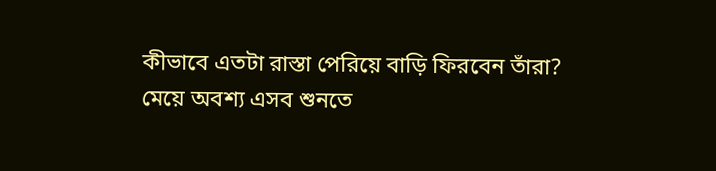কীভাবে এতটা রাস্তা পেরিয়ে বাড়ি ফিরবেন তাঁরা? মেয়ে অবশ্য এসব শুনতে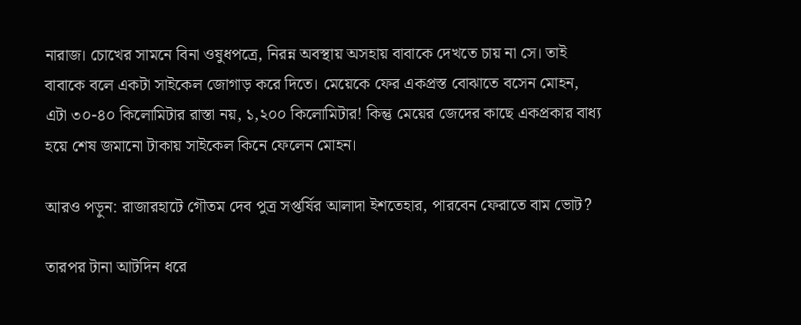নারাজ। চোখের সামনে বিনা ওষুধপত্রে, নিরন্ন অবস্থায় অসহায় বাবাকে দেখতে চায় না সে। তাই বাবাকে বলে একটা সাইকেল জোগাড় করে দিতে। মেয়েকে ফের একপ্রস্ত বোঝাতে বসেন মোহন, এটা ৩০-৪০ কিলোমিটার রাস্তা নয়, ১,২০০ কিলোমিটার! কিন্তু মেয়ের জেদের কাছে একপ্রকার বাধ্য হয়ে শেষ জমানো টাকায় সাইকেল কিনে ফেলেন মোহন।

আরও পড়ুন: রাজারহাটে গৌতম দেব পুত্র সপ্তর্ষির আলাদা ইশতেহার, পারবেন ফেরাতে বাম ভোট?

তারপর টানা আটদিন ধরে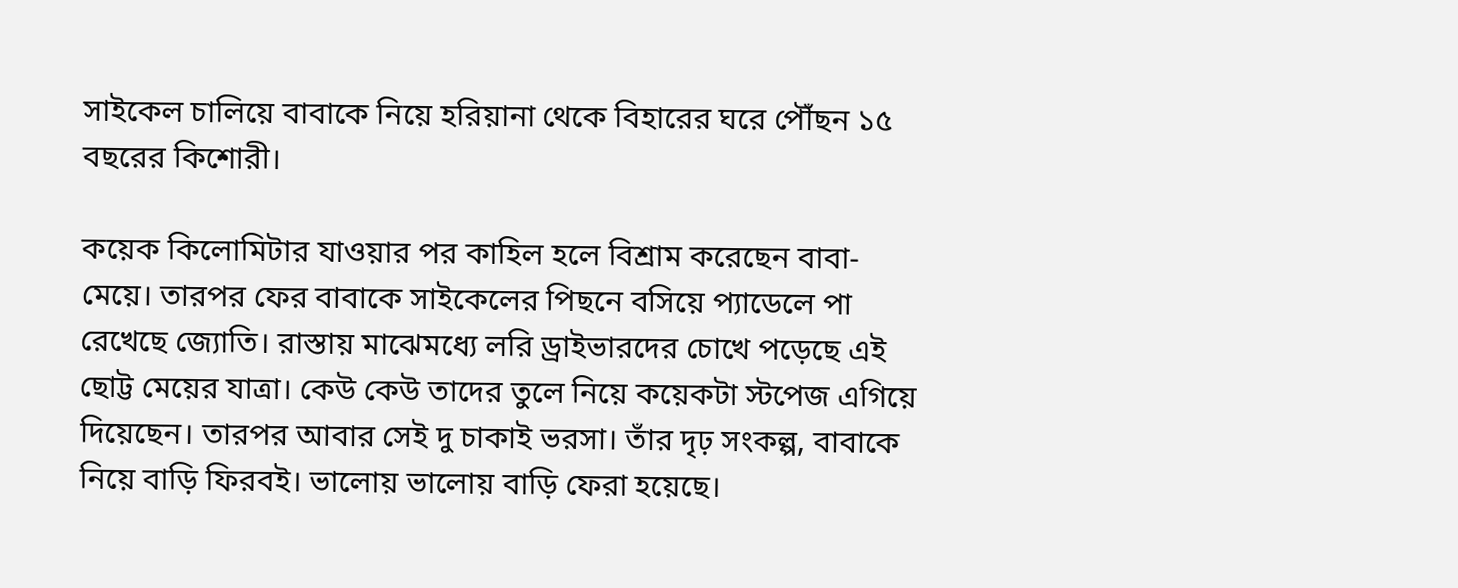সাইকেল চালিয়ে বাবাকে নিয়ে হরিয়ানা থেকে বিহারের ঘরে পৌঁছন ১৫ বছরের কিশোরী।

কয়েক কিলোমিটার যাওয়ার পর কাহিল হলে বিশ্রাম করেছেন বাবা-মেয়ে। তারপর ফের বাবাকে সাইকেলের পিছনে বসিয়ে প্যাডেলে পা রেখেছে জ্যোতি। রাস্তায় মাঝেমধ্যে লরি ড্রাইভারদের চোখে পড়েছে এই ছোট্ট মেয়ের যাত্রা। কেউ কেউ তাদের তুলে নিয়ে কয়েকটা স্টপেজ এগিয়ে দিয়েছেন। তারপর আবার সেই দু চাকাই ভরসা। তাঁর দৃঢ় সংকল্প, বাবাকে নিয়ে বাড়ি ফিরবই। ভালোয় ভালোয় বাড়ি ফেরা হয়েছে।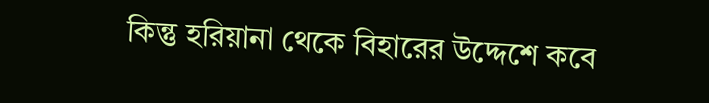কিন্তু হরিয়ানা থেকে বিহারের উদ্দেশে কবে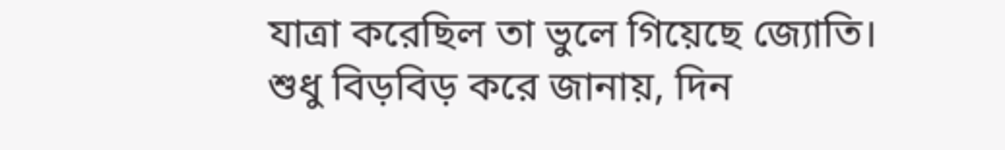যাত্রা করেছিল তা ভুলে গিয়েছে জ্যোতি। শুধু বিড়বিড় করে জানায়, দিন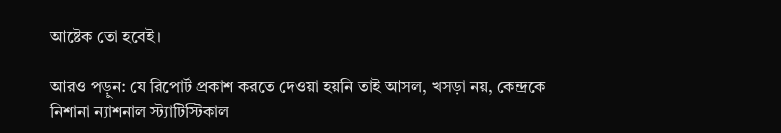আষ্টেক তো হবেই।

আরও পড়ুন: যে রিপোর্ট প্রকাশ করতে দেওয়া হয়নি তাই আসল, খসড়া নয়, কেন্দ্রকে নিশানা ন্যাশনাল স্ট্যাটিস্টিকাল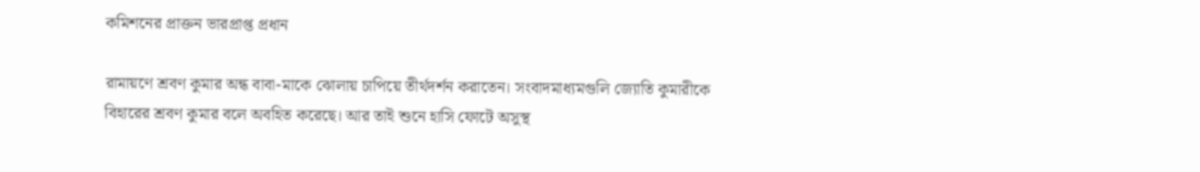কমিশনের প্রাক্তন ভারপ্রাপ্ত প্রধান

রামায়ণে শ্রবণ কুমার অন্ধ বাবা-মাকে ঝোলায় চাপিয়ে তীর্থদর্শন করাতেন। সংবাদমাধ্যমগুলি জ্যোতি কুমারীকে বিহারের শ্রবণ কুমার বলে অবহিত করেছে। আর তাই শুনে হাসি ফোটে অসুস্থ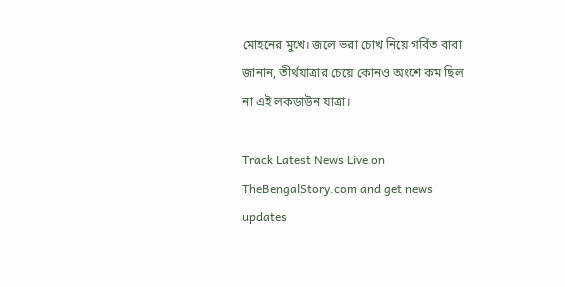মোহনের মুখে। জলে ভরা চোখ নিয়ে গর্বিত বাবা জানান, তীর্থযাত্রার চেয়ে কোনও অংশে কম ছিল না এই লকডাউন যাত্রা।

Track Latest News Live on TheBengalStory.com and get news updates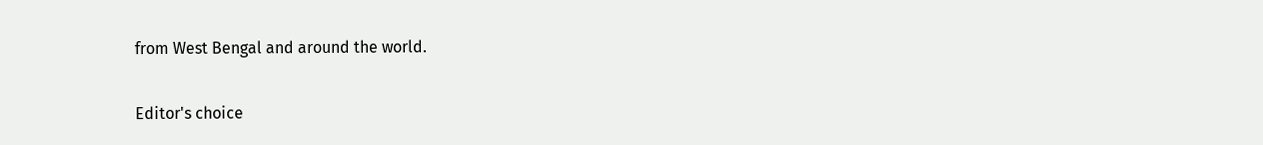from West Bengal and around the world.

Editor's choice